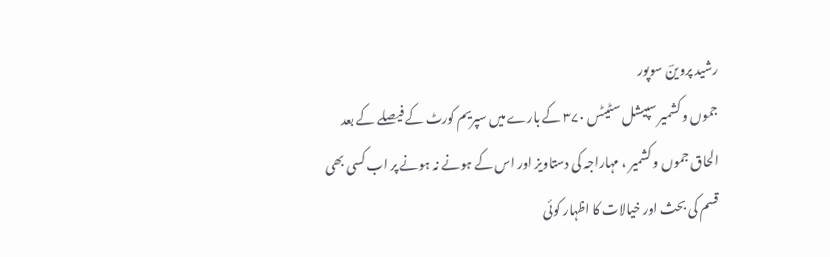رشید پروینؔ سوپور
جموں و کشمیر سپیشل سٹیٹس ۳۷۰ کے بارے میں سپریم کورٹ کے فیصلے کے بعد الحاق جموں و کشمیر ، مہاراجہ کی دستاویز اور اس کے ہونے نہ ہونے پر اب کسی بھی قسم کی بحث اور خیالات کا اظہار کوئی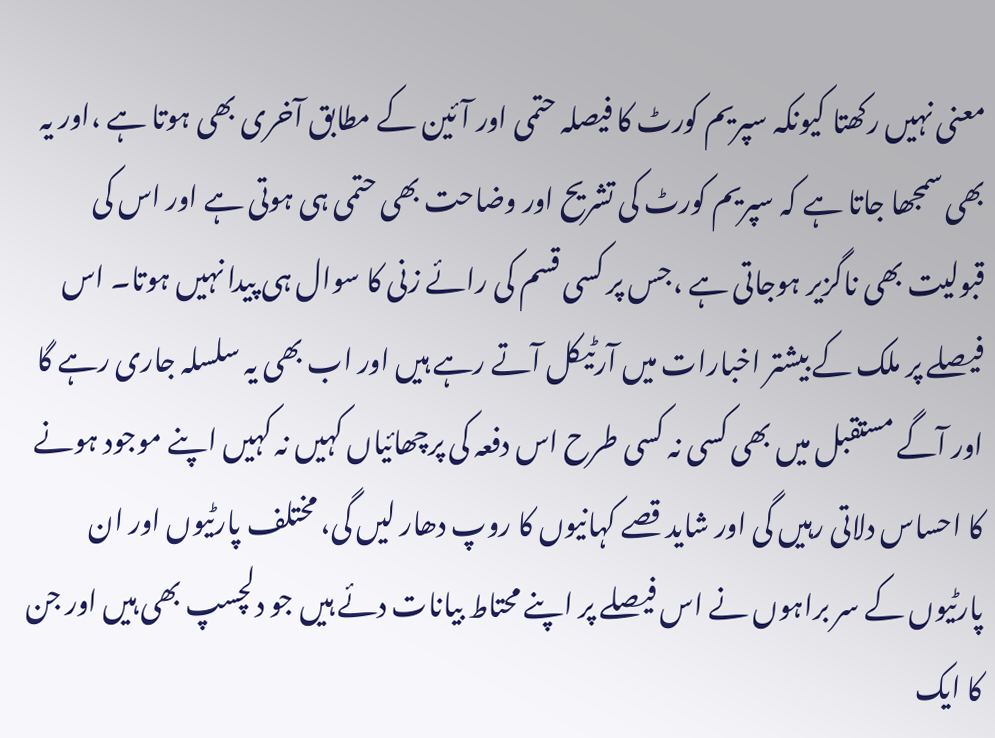معنی نہیں رکھتا کیونکہ سپریم کورٹ کا فیصلہ حتمی اور آئین کے مطابق آخری بھی ہوتا ہے ،اور یہ بھی سمجھا جاتا ہے کہ سپریم کورٹ کی تشریح اور وضاحت بھی حتمی ہی ہوتی ہے اور اس کی قبولیت بھی ناگزیر ہوجاتی ہے ،جس پر کسی قسم کی رائے زنی کا سوال ہی پیدا نہیں ہوتا۔ اس فیصلے پر ملک کے بیشتر اخبارات میں آرٹیکل آتے رہے ہیں اور اب بھی یہ سلسلہ جاری رہے گا اور آگے مستقبل میں بھی کسی نہ کسی طرح اس دفعہ کی پرچھائیاں کہیں نہ کہیں اپنے موجود ہونے کا احساس دلاتی رہیں گی اور شاید قصے کہانیوں کا روپ دھار لیں گی، مختلف پارٹیوں اور ان پارٹیوں کے سر براہوں نے اس فیصلے پر اپنے محتاط بیانات دئے ہیں جو دلچسپ بھی ہیں اور جن کا ایک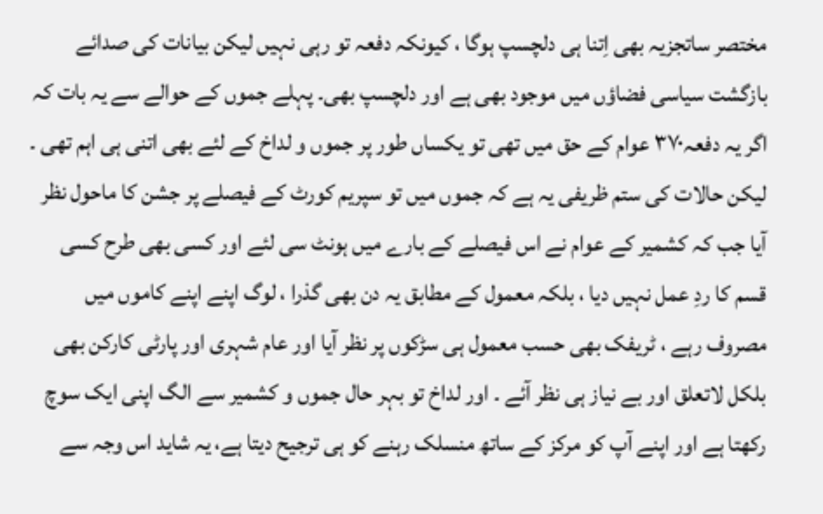مختصر ساتجزیہ بھی اِتنا ہی دلچسپ ہوگا ، کیونکہ دفعہ تو رہی نہیں لیکن بیانات کی صدائے بازگشت سیاسی فضاؤں میں موجود بھی ہے اور دلچسپ بھی۔ پہلے جموں کے حوالے سے یہ بات کہ اگر یہ دفعہ۳۷۰ عوام کے حق میں تھی تو یکساں طور پر جموں و لداخ کے لئے بھی اتنی ہی اہم تھی ۔ لیکن حالات کی ستم ظریفی یہ ہے کہ جموں میں تو سپریم کورٹ کے فیصلے پر جشن کا ماحول نظر آیا جب کہ کشمیر کے عوام نے اس فیصلے کے بارے میں ہونٹ سی لئے اور کسی بھی طرح کسی قسم کا ردِ عمل نہیں دیا ، بلکہ معمول کے مطابق یہ دن بھی گذرا ، لوگ اپنے اپنے کاموں میں مصروف رہے ، ٹریفک بھی حسب معمول ہی سڑکوں پر نظر آیا اور عام شہری اور پارٹی کارکن بھی بلکل لاتعلق اور بے نیاز ہی نظر آئے ۔ اور لداخ تو بہر حال جموں و کشمیر سے الگ اپنی ایک سوچ رکھتا ہے اور اپنے آپ کو مرکز کے ساتھ منسلک رہنے کو ہی ترجیح دیتا ہے، یہ شاید اس وجہ سے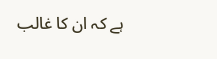ہے کہ ان کا غالب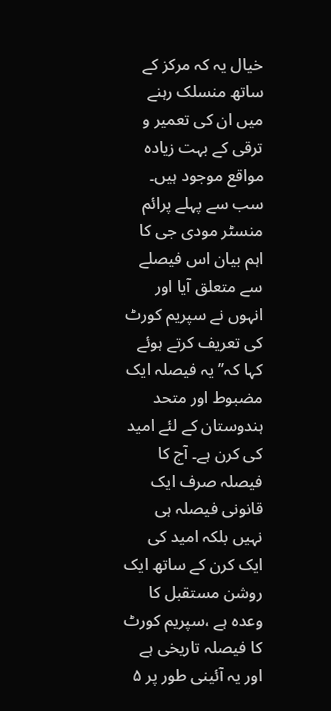خیال یہ کہ مرکز کے ساتھ منسلک رہنے میں ان کی تعمیر و ترقی کے بہت زیادہ مواقع موجود ہیں۔
سب سے پہلے پرائم منسٹر مودی جی کا اہم بیان اس فیصلے سے متعلق آیا اور انہوں نے سپریم کورٹ کی تعریف کرتے ہوئے کہا کہ’’ یہ فیصلہ ایک مضبوط اور متحد ہندوستان کے لئے امید کی کرن ہے۔ آج کا فیصلہ صرف ایک قانونی فیصلہ ہی نہیں بلکہ امید کی ایک کرن کے ساتھ ایک روشن مستقبل کا وعدہ ہے ،سپریم کورٹ کا فیصلہ تاریخی ہے اور یہ آئینی طور پر ۵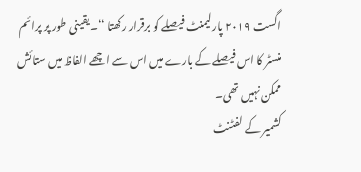اگست ۲۰۱۹ پارلیمنٹ فیصلے کو برقرار رکھتا ‘‘۔یقینی طور پر پرائم منسٹر کا اس فیصلے کے بارے میں اس سے اچھے الفاظ میں ستائش ممکن نہیں تھی۔
کشمیر کے لفٹنٹ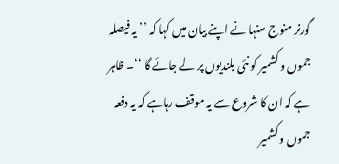گورنر منوج سنہا نے اپنے بیان میں کہا کہ ’’یہ فیصلہ جموں و کشمیر کو نئی بلندیوں پر لے جائے گا ‘‘۔ ظاہر ہے کہ ان کا شروع سے یہ موقف رہاہے کہ یہ دفعہ جموں و کشمیر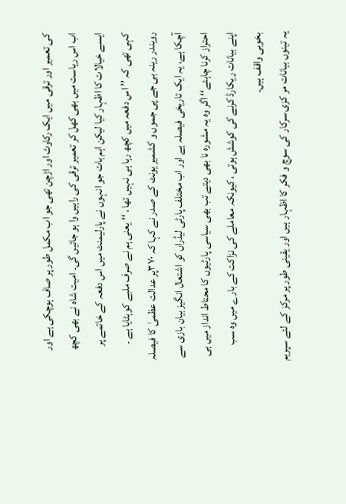کی تعمیر اور ترقی میں ایک رکاوٹ اور اڑچن تھی جو اب مکمل طور پر صاف ہوچکی ہے اور اب اس ریاست میں بھی کھل کر تعمیر ترقی کی راہیں وا ہو جائیں گی۔ امیت شاہ نے بھی کچھ ایسے خیالات کا اظہار کیا لیکن اہم بات جو انہوں نے پارلیمنٹ میں اس دفعہ کے خاتمے پر کہی تھی کہ ’’ اس دفعہ میں کچھ رہا ہی نہیں تھا ، ‘‘ یعنی ہم نے صرف ملبے کوہٹایا ہے ۔ رویندر رینہ بی جے پی جموں و کشمیر یونٹ کے صدر نے کہا کہ ۳۷۰پر عدالت عظمیٰ کا فیصلہ آچکا ہے، یہ ایک تاریخی فیصلہ ہے اور اب مختلف پارٹی لیڈراں کو اشتعال انگیز بیان بازی سے احتراز کرنا چاہئے‘‘ اگر وہ یہ مشورہ نا بھی دیتے تب بھی سیاسی پارٹیوں کا محتاط انداز میں ہی اپنے بیانات ریکارڈ کرنے کی کوشش ہوتی ، کیونکہ معاملے کی نزاکت کے بارے میں وہ سب بخوبی واقف ہیں۔
یہ تینوں بیانات مر کزی سرکار کی سوچ و فکر کا اظہار ہیں اور یقینی طور پر مرکز کے لئے سپریم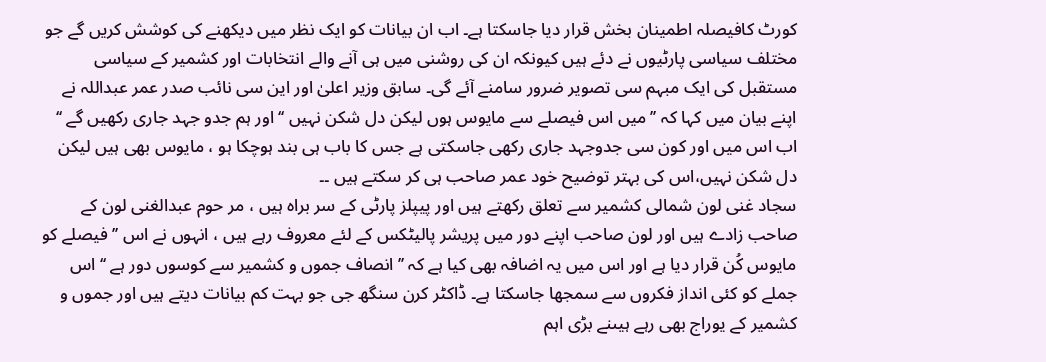کورٹ کافیصلہ اطمینان بخش قرار دیا جاسکتا ہے۔ اب ان بیانات کو ایک نظر میں دیکھنے کی کوشش کریں گے جو مختلف سیاسی پارٹیوں نے دئے ہیں کیونکہ ان کی روشنی میں ہی آنے والے انتخابات اور کشمیر کے سیاسی مستقبل کی ایک مبہم سی تصویر ضرور سامنے آئے گی۔ سابق وزیر اعلیٰ اور این سی نائب صدر عمر عبداللہ نے اپنے بیان میں کہا کہ ’’میں اس فیصلے سے مایوس ہوں لیکن دل شکن نہیں ‘‘ اور ہم جدو جہد جاری رکھیں گے ‘‘ اب اس میں اور کون سی جدوجہد جاری رکھی جاسکتی ہے جس کا باب ہی بند ہوچکا ہو ، مایوس بھی ہیں لیکن دل شکن نہیں،اس کی بہتر توضیح خود عمر صاحب ہی کر سکتے ہیں ۔۔
سجاد غنی لون شمالی کشمیر سے تعلق رکھتے ہیں اور پیپلز پارٹی کے سر براہ ہیں ، مر حوم عبدالغنی لون کے صاحب زادے ہیں اور لون صاحب اپنے دور میں پریشر پالیٹکس کے لئے معروف رہے ہیں ، انہوں نے اس ’’فیصلے کو مایوس کُن قرار دیا ہے اور اس میں یہ اضافہ بھی کیا ہے کہ ’’انصاف جموں و کشمیر سے کوسوں دور ہے ‘‘ اس جملے کو کئی انداز فکروں سے سمجھا جاسکتا ہے۔ ڈاکٹر کرن سنگھ جی جو بہت کم بیانات دیتے ہیں اور جموں و کشمیر کے یوراج بھی رہے ہیںنے بڑی اہم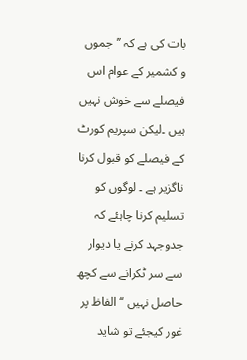بات کی ہے کہ ’’جموں و کشمیر کے عوام اس فیصلے سے خوش نہیں ہیں ۔لیکن سپریم کورٹ کے فیصلے کو قبول کرنا ناگزیر ہے ۔ لوگوں کو تسلیم کرنا چاہئے کہ جدوجہد کرنے یا دیوار سے سر ٹکرانے سے کچھ حاصل نہیں ‘‘ الفاظ پر غور کیجئے تو شاید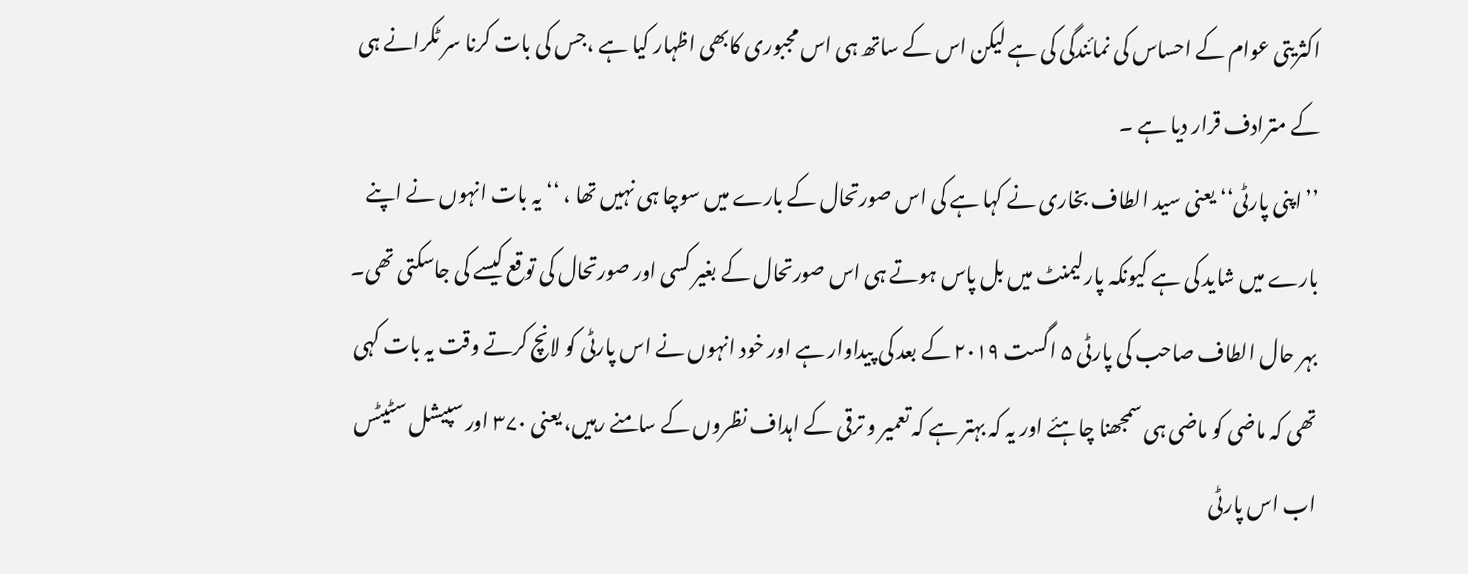اکثریتی عوام کے احساس کی نمائندگی کی ہے لیکن اس کے ساتھ ہی اس مجبوری کابھی اظہار کیا ہے ،جس کی بات کرنا سر ٹکرانے ہی کے مترادف قرار دیا ہے ۔
’’اپنی پارٹی‘‘ یعنی سید الطاف بخاری نے کہا ہے کی اس صورتحال کے بارے میں سوچا ہی نہیں تھا ، ‘‘ یہ بات انہوں نے اپنے بارے میں شاید کی ہے کیونکہ پارلیمنٹ میں بل پاس ہوتے ہی اس صورتحال کے بغیر کسی اور صورتحال کی توقع کیسے کی جاسکتی تھی۔ بہر حال الطاف صاحب کی پارٹی ۵ اگست ۲۰۱۹ کے بعد کی پیداوار ہے اور خود انہوں نے اس پارٹی کو لانچ کرتے وقت یہ بات کہی تھی کہ ماضی کو ماضی ہی سمجھنا چاہئے اور یہ کہ بہتر ہے کہ تعمیر و ترقی کے اہداف نظروں کے سامنے رہیں، یعنی ۳۷۰ اور سپیشل سٹیٹس اب اس پارٹی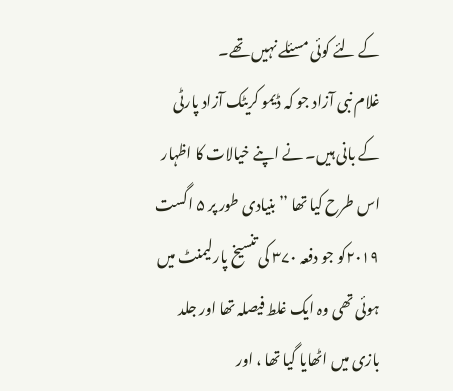کے لئے کوئی مسئلے نہیں تھے۔
غلام نبی آزاد جو کہ ڈیمو کریٹک آزاد پارٹی کے بانی ہیں۔ نے اپنے خیالات کا اظہار اس طرح کیا تھا ’’بنیادی طور پر ۵ اگست ۲۰۱۹کو جو دفعہ ۳۷۰ کی تنسیخ پارلیمنٹ میں ہوئی تھی وہ ایک غلط فیصلہ تھا اور جلد بازی میں اٹھایا گیا تھا ، اور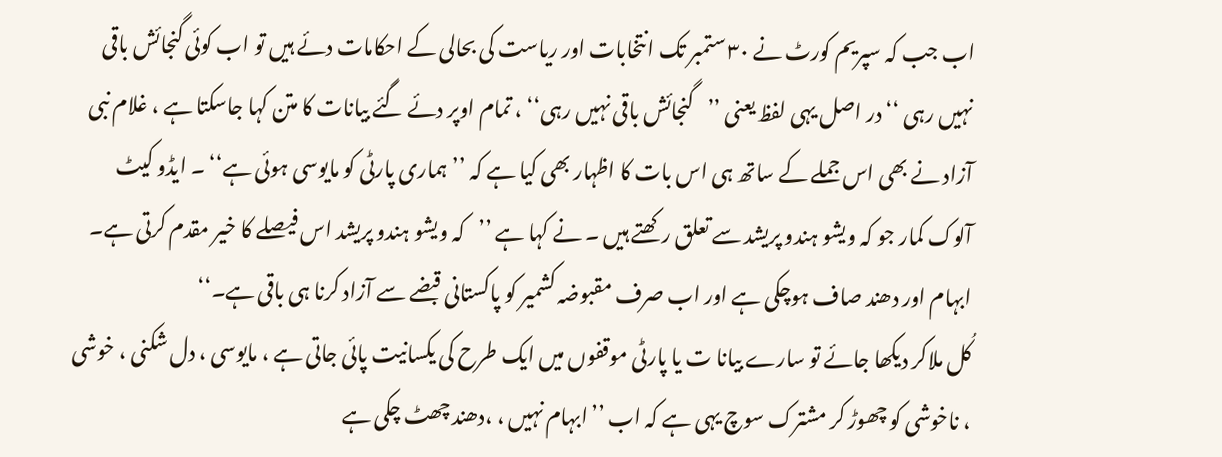اب جب کہ سپریم کورٹ نے ۳۰ ستمبر تک انتخابات اور ریاست کی بحالی کے احکامات دئے ہیں تو اب کوئی گنجائش باقی نہیں رہی ‘‘ در اصل یہی لفظ یعنی ’’گنجائش باقی نہیں رہی‘‘ ، تمام اوپر دئے گئے بیانات کا متن کہا جاسکتا ہے ، غلام نبی آزاد نے بھی اس جملے کے ساتھ ہی اس بات کا اظہار بھی کیا ہے کہ ’’ہماری پارٹی کو مایوسی ہوئی ہے‘‘ ۔ ایڈو کیٹ آلوک کمار جو کہ ویشو ہندو پریشد سے تعلق رکھتے ہیں ۔ نے کہا ہے ’’کہ ویشو ہندو پریشد اس فیصلے کا خیر مقدم کرتی ہے۔ ابہام اور دھند صاف ہوچکی ہے اور اب صرف مقبوضہ کشمیر کو پاکستانی قبضے سے آزاد کرنا ہی باقی ہے۔‘‘
کُل ملاکر دیکھا جائے تو سارے بیانا ت یا پارٹی موقفوں میں ایک طرح کی یکسانیت پائی جاتی ہے ، مایوسی ، دل شکنی ، خوشی ، ناخوشی کو چھوڑ کر مشترک سوچ یہی ہے کہ اب ’’ابہام نہیں ، ،دھند چھٹ چکی ہے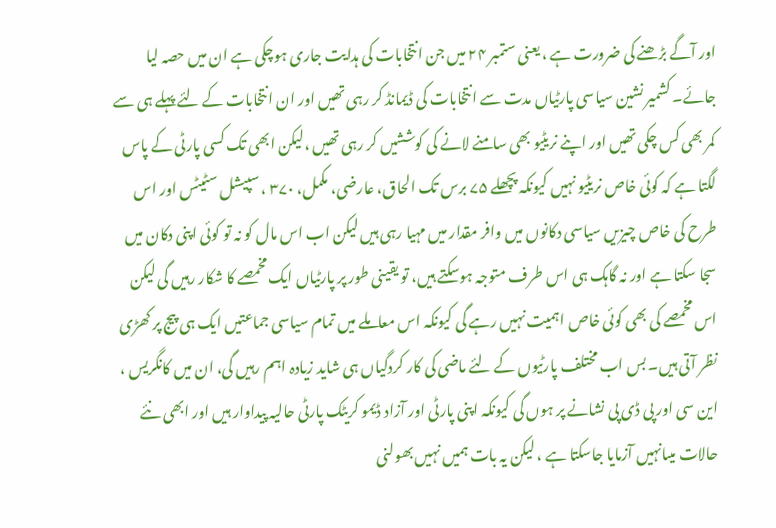اور آگے بڑھنے کی ضرورت ہے ، یعنی ستمبر ۲۴ میں جن انتخابات کی ہدایت جاری ہوچکی ہے ان میں حصہ لیا جائے۔ کشمیر نشین سیاسی پارٹیاں مدت سے انتخابات کی ڈیمانڈ کر رہی تھیں اور ان انتخابات کے لئے پہلے ہی سے کمر بھی کس چکی تھیں اور اپنے نریٹیو بھی سامنے لانے کی کوششیں کر رہی تھیں ،لیکن ابھی تک کسی پارٹی کے پاس لگتا ہے کہ کوئی خاص نریٹیو نہیں کیونکہ پچھلے ۷۵ برس تک الحاق، عارضی، مکمل، ۳۷۰ ، سپیشل سٹیٹس اور اس طرح کی خاص چیزیں سیاسی دکانوں میں وافر مقدار میں مہیا رہی ہیں لیکن اب اس مال کو نہ تو کوئی اپنی دکان میں سجا سکتا ہے اور نہ گاہک ہی اس طرف متوجہ ہوسکتے ہیں، تو یقینی طور پر پارٹیاں ایک مخمصے کا شکار رہیں گی لیکن اس مخمصے کی بھی کوئی خاص اہمیت نہیں رہے گی کیونکہ اس معاملے میں تمام سیاسی جماعتیں ایک ہی پیج پر کھڑی نظر آتی ہیں۔ بس اب مختلف پارٹیوں کے لئے ماضی کی کار کردگیاں ہی شاید زیادہ اہم رہیں گی، ان میں کانگریس ، این سی اور پی ڈی پی نشانے پر ہوں گی کیونکہ اپنی پارٹی اور آزاد ڈیمو کریٹک پارٹی حالیہ پیداوار ہیں اور ابھی نئے حالات میںانہیں آزمایا جاسکتا ہے ، لیکن یہ بات ہمیں نہیں بھولنی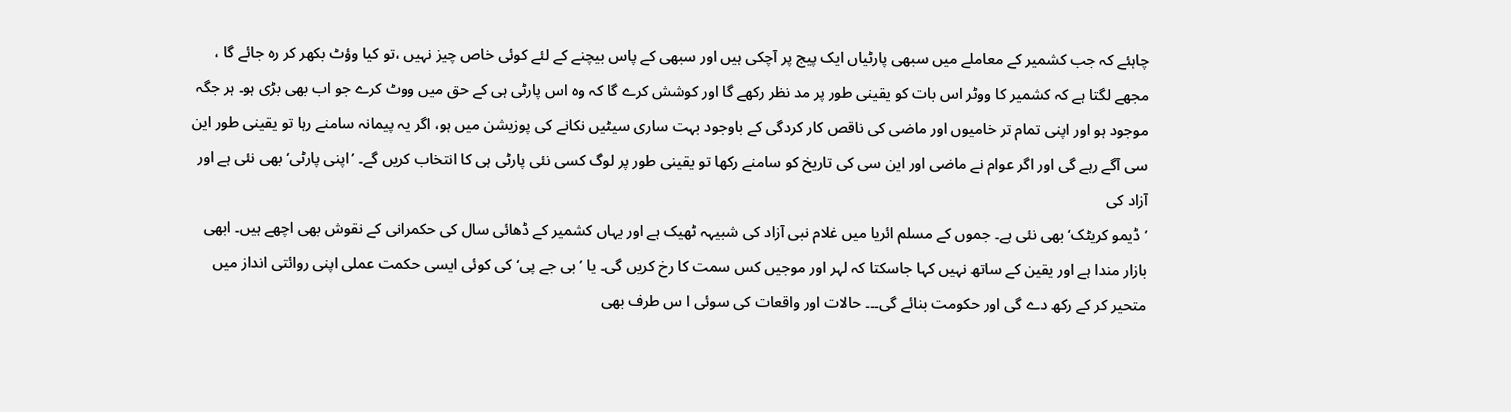چاہئے کہ جب کشمیر کے معاملے میں سبھی پارٹیاں ایک پیج پر آچکی ہیں اور سبھی کے پاس بیچنے کے لئے کوئی خاص چیز نہیں ،تو کیا وؤٹ بکھر کر رہ جائے گا ، مجھے لگتا ہے کہ کشمیر کا ووٹر اس بات کو یقینی طور پر مد نظر رکھے گا اور کوشش کرے گا کہ وہ اس پارٹی ہی کے حق میں ووٹ کرے جو اب بھی بڑی ہو۔ ہر جگہ موجود ہو اور اپنی تمام تر خامیوں اور ماضی کی ناقص کار کردگی کے باوجود بہت ساری سیٹیں نکانے کی پوزیشن میں ہو، اگر یہ پیمانہ سامنے رہا تو یقینی طور این سی آگے رہے گی اور اگر عوام نے ماضی اور این سی کی تاریخ کو سامنے رکھا تو یقینی طور پر لوگ کسی نئی پارٹی ہی کا انتخاب کریں گے۔ ’اپنی پارٹی‘ بھی نئی ہے اور آزاد کی
’ڈیمو کریٹک‘ بھی نئی ہے۔ جموں کے مسلم ائریا میں غلام نبی آزاد کی شبیہہ ٹھیک ہے اور یہاں کشمیر کے ڈھائی سال کی حکمرانی کے نقوش بھی اچھے ہیں۔ ابھی بازار مندا ہے اور یقین کے ساتھ نہیں کہا جاسکتا کہ لہر اور موجیں کس سمت کا رخ کریں گی۔ یا ’بی جے پی‘ کی کوئی ایسی حکمت عملی اپنی روائتی انداز میں متحیر کر کے رکھ دے گی اور حکومت بنائے گی۔۔۔ حالات اور واقعات کی سوئی ا س طرف بھی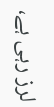لرز رہی ہے،